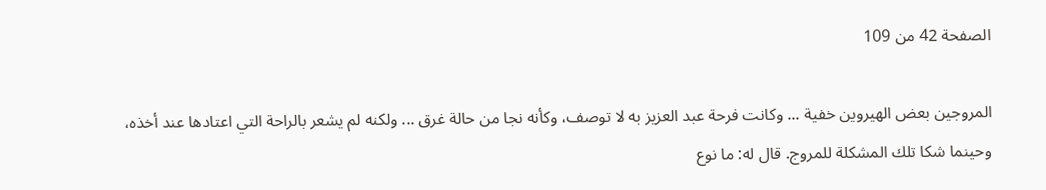الصفحة 42 من 109

المروجين بعض الهيروين خفية ... وكانت فرحة عبد العزيز به لا توصف، وكأنه نجا من حالة غرق ... ولكنه لم يشعر بالراحة التي اعتادها عند أخذه، وحينما شكا تلك المشكلة للمروج. قال له: ما نوع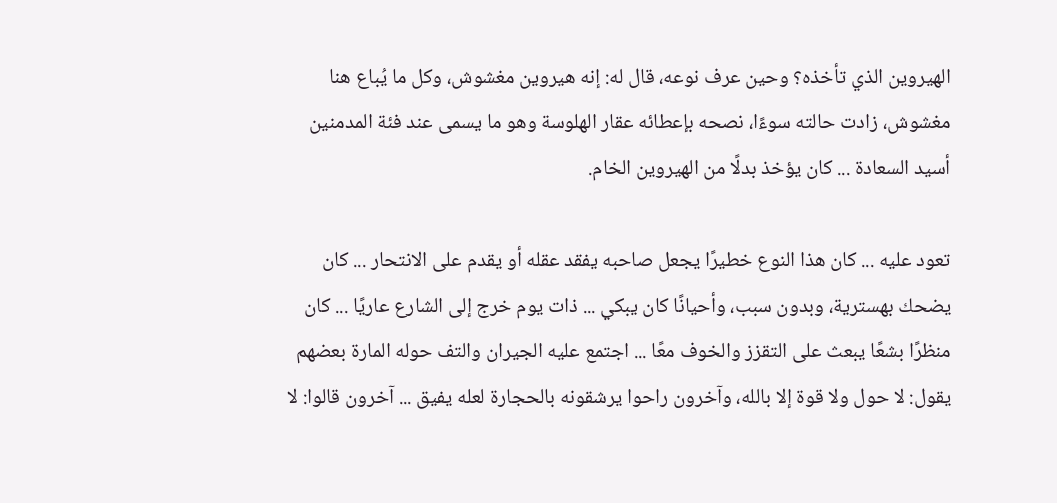الهيروين الذي تأخذه؟ وحين عرف نوعه، قال له: إنه هيروين مغشوش، وكل ما يُباع هنا مغشوش، زادت حالته سوءًا، نصحه بإعطائه عقار الهلوسة وهو ما يسمى عند فئة المدمنين أسيد السعادة ... كان يؤخذ بدلًا من الهيروين الخام.

تعود عليه ... كان هذا النوع خطيرًا يجعل صاحبه يفقد عقله أو يقدم على الانتحار ... كان يضحك بهسترية، وبدون سبب، وأحيانًا كان يبكي ... ذات يوم خرج إلى الشارع عاريًا ... كان منظرًا بشعًا يبعث على التقزز والخوف معًا ... اجتمع عليه الجيران والتف حوله المارة بعضهم يقول: لا حول ولا قوة إلا بالله، وآخرون راحوا يرشقونه بالحجارة لعله يفيق ... آخرون قالوا: لا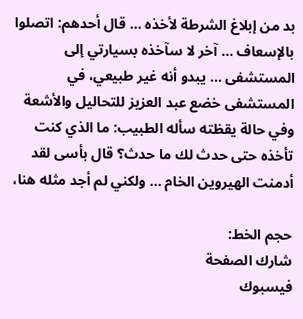بد من إبلاغ الشرطة لأخذه ... قال أحدهم: اتصلوا بالإسعاف ... آخر لا سآخذه بسيارتي إلى المستشفى ... يبدو أنه غير طبيعي، في المستشفى خضع عبد العزيز للتحاليل والأشعة وفي حالة يقظته سأله الطبيب: ما الذي كنت تأخذه حتى حدث لك ما حدث؟ قال بأسى لقد أدمنت الهيروين الخام ... ولكني لم أجد مثله هنا،

حجم الخط:
شارك الصفحة
فيسبوك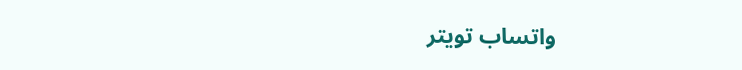واتساب تويتر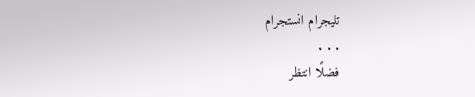تليجرام انستجرام
. . .
فضلًا انتظر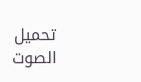تحميل الصوت